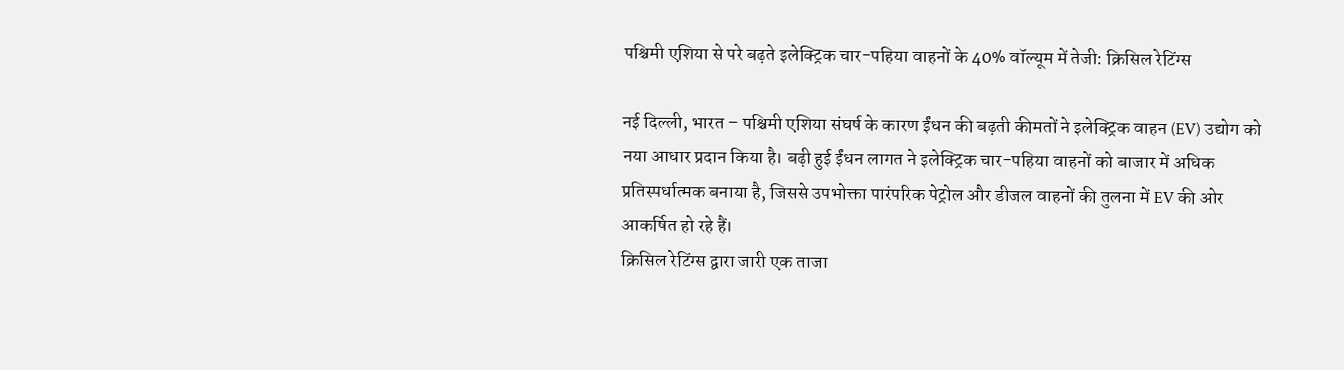पश्चिमी एशिया से परे बढ़ते इलेक्ट्रिक चार-पहिया वाहनों के 40% वॉल्यूम में तेजी: क्रिसिल रेटिंग्स

नई दिल्ली, भारत – पश्चिमी एशिया संघर्ष के कारण ईंधन की बढ़ती कीमतों ने इलेक्ट्रिक वाहन (EV) उद्योग को नया आधार प्रदान किया है। बढ़ी हुई ईंधन लागत ने इलेक्ट्रिक चार-पहिया वाहनों को बाजार में अधिक प्रतिस्पर्धात्मक बनाया है, जिससे उपभोक्ता पारंपरिक पेट्रोल और डीजल वाहनों की तुलना में EV की ओर आकर्षित हो रहे हैं।
क्रिसिल रेटिंग्स द्वारा जारी एक ताजा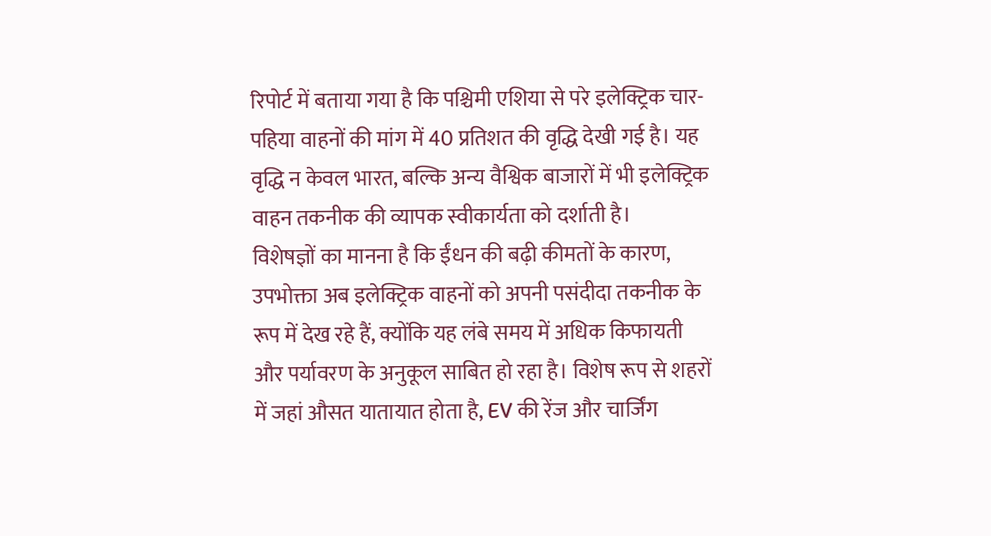रिपोर्ट में बताया गया है कि पश्चिमी एशिया से परे इलेक्ट्रिक चार-पहिया वाहनों की मांग में 40 प्रतिशत की वृद्धि देखी गई है। यह वृद्धि न केवल भारत, बल्कि अन्य वैश्विक बाजारों में भी इलेक्ट्रिक वाहन तकनीक की व्यापक स्वीकार्यता को दर्शाती है।
विशेषज्ञों का मानना है कि ईंधन की बढ़ी कीमतों के कारण, उपभोक्ता अब इलेक्ट्रिक वाहनों को अपनी पसंदीदा तकनीक के रूप में देख रहे हैं, क्योंकि यह लंबे समय में अधिक किफायती और पर्यावरण के अनुकूल साबित हो रहा है। विशेष रूप से शहरों में जहां औसत यातायात होता है, EV की रेंज और चार्जिंग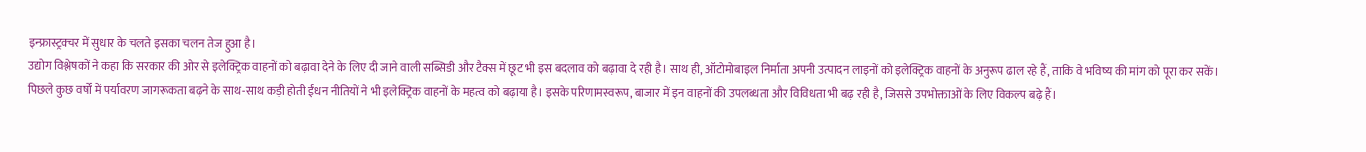इन्फ्रास्ट्रक्चर में सुधार के चलते इसका चलन तेज हुआ है।
उद्योग विश्लेषकों ने कहा कि सरकार की ओर से इलेक्ट्रिक वाहनों को बढ़ावा देने के लिए दी जाने वाली सब्सिडी और टैक्स में छूट भी इस बदलाव को बढ़ावा दे रही है। साथ ही, ऑटोमोबाइल निर्माता अपनी उत्पादन लाइनों को इलेक्ट्रिक वाहनों के अनुरूप ढाल रहे हैं, ताकि वे भविष्य की मांग को पूरा कर सकें।
पिछले कुछ वर्षों में पर्यावरण जागरूकता बढ़ने के साथ-साथ कड़ी होती ईंधन नीतियों ने भी इलेक्ट्रिक वाहनों के महत्व को बढ़ाया है। इसके परिणामस्वरूप, बाजार में इन वाहनों की उपलब्धता और विविधता भी बढ़ रही है, जिससे उपभोक्ताओं के लिए विकल्प बढ़े हैं।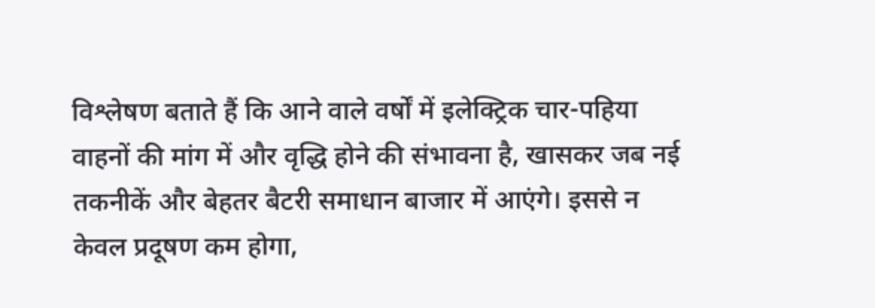विश्लेषण बताते हैं कि आने वाले वर्षों में इलेक्ट्रिक चार-पहिया वाहनों की मांग में और वृद्धि होने की संभावना है, खासकर जब नई तकनीकें और बेहतर बैटरी समाधान बाजार में आएंगे। इससे न केवल प्रदूषण कम होगा,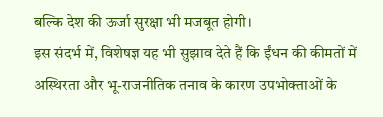बल्कि देश की ऊर्जा सुरक्षा भी मजबूत होगी।
इस संदर्भ में, विशेषज्ञ यह भी सुझाव देते हैं कि ईंधन की कीमतों में अस्थिरता और भू-राजनीतिक तनाव के कारण उपभोक्ताओं के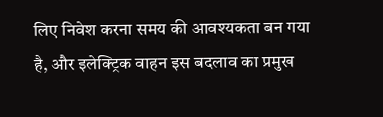लिए निवेश करना समय की आवश्यकता बन गया है, और इलेक्ट्रिक वाहन इस बदलाव का प्रमुख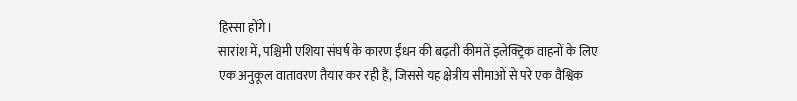हिस्सा होंगे।
सारांश में, पश्चिमी एशिया संघर्ष के कारण ईंधन की बढ़ती कीमतें इलेक्ट्रिक वाहनों के लिए एक अनुकूल वातावरण तैयार कर रही हैं, जिससे यह क्षेत्रीय सीमाओं से परे एक वैश्विक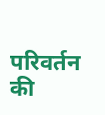परिवर्तन की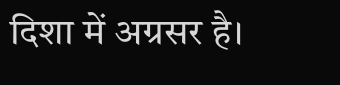दिशा में अग्रसर है।